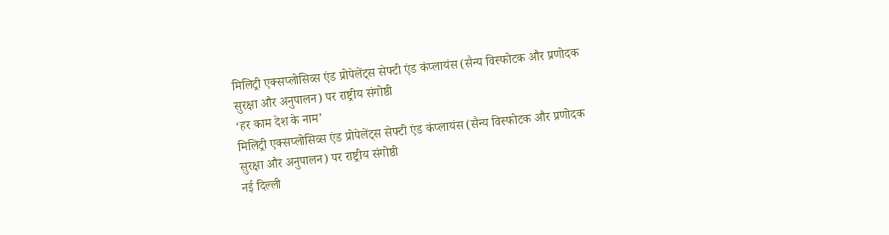मिलिट्री एक्सप्लोसिव्स एंड प्रोपेलेंट्स सेफ्टी एंड कंप्लायंस (सैन्य विस्फोटक और प्रणोदक सुरक्षा और अनुपालन) पर राष्ट्रीय संगोष्ठी
‘हर काम देश के नाम’
मिलिट्री एक्सप्लोसिव्स एंड प्रोपेलेंट्स सेफ्टी एंड कंप्लायंस (सैन्य विस्फोटक और प्रणोदक सुरक्षा और अनुपालन) पर राष्ट्रीय संगोष्ठी
नई दिल्ली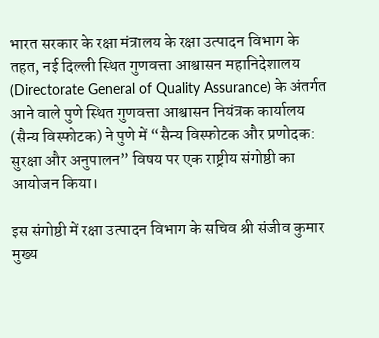भारत सरकार के रक्षा मंत्रालय के रक्षा उत्पादन विभाग के तहत, नई दिल्ली स्थित गुणवत्ता आश्वासन महानिदेशालय (Directorate General of Quality Assurance) के अंतर्गत आने वाले पुणे स्थित गुणवत्ता आश्वासन नियंत्रक कार्यालय (सैन्य विस्फोटक) ने पुणे में “सैन्य विस्फोटक और प्रणोदक: सुरक्षा और अनुपालन” विषय पर एक राष्ट्रीय संगोष्ठी का आयोजन किया।

इस संगोष्ठी में रक्षा उत्पादन विभाग के सचिव श्री संजीव कुमार मुख्य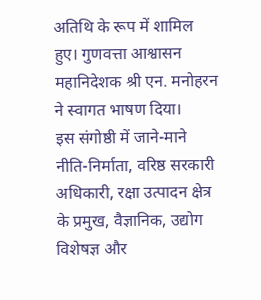अतिथि के रूप में शामिल हुए। गुणवत्ता आश्वासन महानिदेशक श्री एन. मनोहरन ने स्वागत भाषण दिया।
इस संगोष्ठी में जाने-माने नीति-निर्माता, वरिष्ठ सरकारी अधिकारी, रक्षा उत्पादन क्षेत्र के प्रमुख, वैज्ञानिक, उद्योग विशेषज्ञ और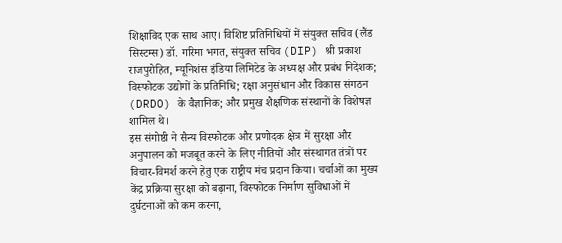शिक्षाविद एक साथ आए। विशिष्ट प्रतिनिधियों में संयुक्त सचिव (लैंड सिस्टम्स) डॉ. गरिमा भगत, संयुक्त सचिव (DIP) श्री प्रकाश राजपुरोहित, म्यूनिशंस इंडिया लिमिटेड के अध्यक्ष और प्रबंध निदेशक; विस्फोटक उद्योगों के प्रतिनिधि; रक्षा अनुसंधान और विकास संगठन (DRDO) के वैज्ञानिक; और प्रमुख शैक्षणिक संस्थानों के विशेषज्ञ शामिल थे।
इस संगोष्ठी ने सैन्य विस्फोटक और प्रणोदक क्षेत्र में सुरक्षा और अनुपालन को मजबूत करने के लिए नीतियों और संस्थागत तंत्रों पर विचार-विमर्श करने हेतु एक राष्ट्रीय मंच प्रदान किया। चर्चाओं का मुख्य केंद्र प्रक्रिया सुरक्षा को बढ़ाना, विस्फोटक निर्माण सुविधाओं में दुर्घटनाओं को कम करना,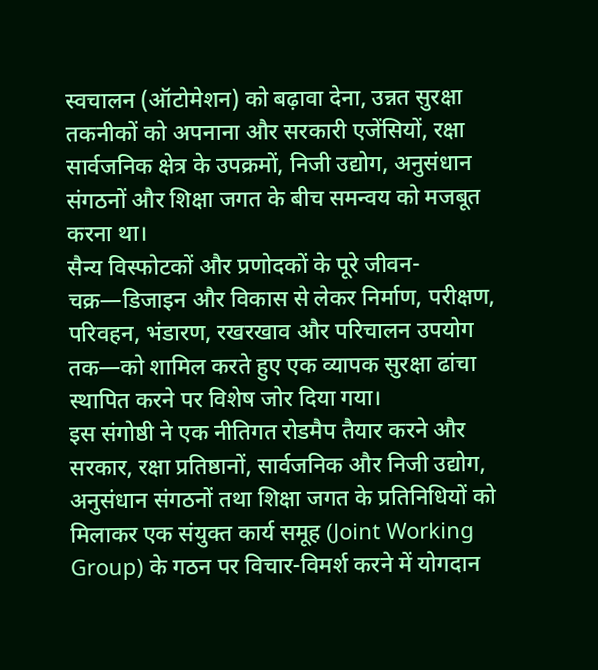स्वचालन (ऑटोमेशन) को बढ़ावा देना, उन्नत सुरक्षा तकनीकों को अपनाना और सरकारी एजेंसियों, रक्षा सार्वजनिक क्षेत्र के उपक्रमों, निजी उद्योग, अनुसंधान संगठनों और शिक्षा जगत के बीच समन्वय को मजबूत करना था।
सैन्य विस्फोटकों और प्रणोदकों के पूरे जीवन-चक्र—डिजाइन और विकास से लेकर निर्माण, परीक्षण, परिवहन, भंडारण, रखरखाव और परिचालन उपयोग तक—को शामिल करते हुए एक व्यापक सुरक्षा ढांचा स्थापित करने पर विशेष जोर दिया गया।
इस संगोष्ठी ने एक नीतिगत रोडमैप तैयार करने और सरकार, रक्षा प्रतिष्ठानों, सार्वजनिक और निजी उद्योग, अनुसंधान संगठनों तथा शिक्षा जगत के प्रतिनिधियों को मिलाकर एक संयुक्त कार्य समूह (Joint Working Group) के गठन पर विचार-विमर्श करने में योगदान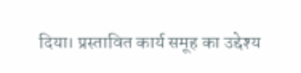दिया। प्रस्तावित कार्य समूह का उद्देश्य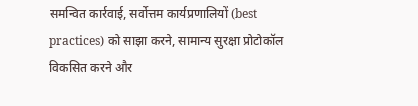समन्वित कार्रवाई, सर्वोत्तम कार्यप्रणालियों (best practices) को साझा करने, सामान्य सुरक्षा प्रोटोकॉल विकसित करने और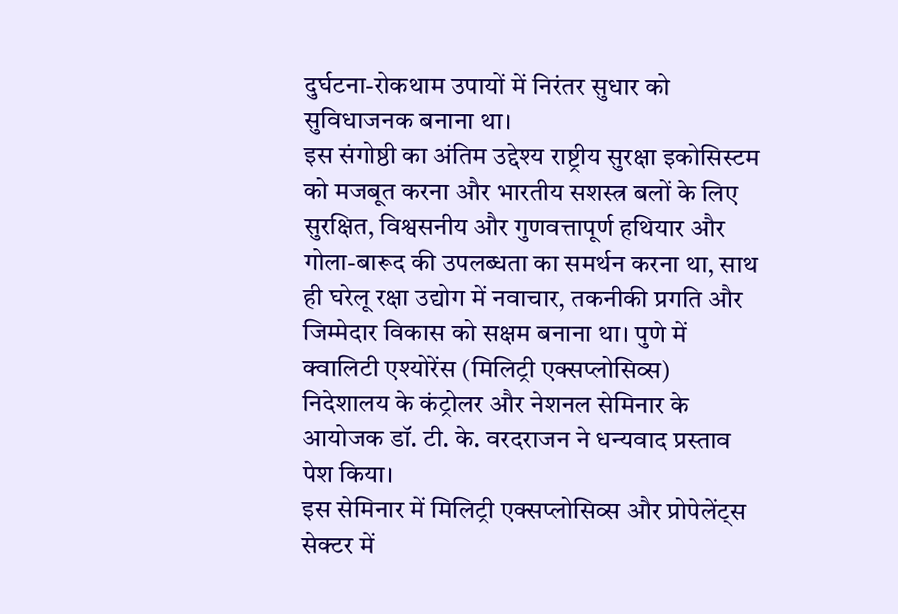दुर्घटना-रोकथाम उपायों में निरंतर सुधार को सुविधाजनक बनाना था।
इस संगोष्ठी का अंतिम उद्देश्य राष्ट्रीय सुरक्षा इकोसिस्टम को मजबूत करना और भारतीय सशस्त्र बलों के लिए सुरक्षित, विश्वसनीय और गुणवत्तापूर्ण हथियार और गोला-बारूद की उपलब्धता का समर्थन करना था, साथ ही घरेलू रक्षा उद्योग में नवाचार, तकनीकी प्रगति और जिम्मेदार विकास को सक्षम बनाना था। पुणे में क्वालिटी एश्योरेंस (मिलिट्री एक्सप्लोसिव्स) निदेशालय के कंट्रोलर और नेशनल सेमिनार के आयोजक डॉ. टी. के. वरदराजन ने धन्यवाद प्रस्ताव पेश किया।
इस सेमिनार में मिलिट्री एक्सप्लोसिव्स और प्रोपेलेंट्स सेक्टर में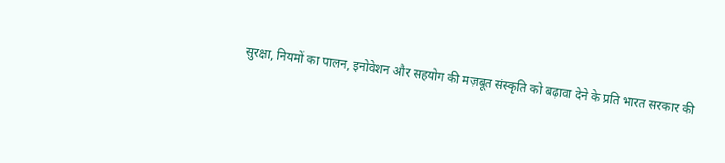सुरक्षा, नियमों का पालन, इनोवेशन और सहयोग की मज़बूत संस्कृति को बढ़ावा देने के प्रति भारत सरकार की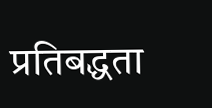प्रतिबद्धता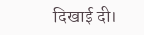दिखाई दी।